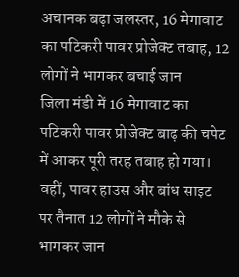अचानक बढ़ा जलस्तर, 16 मेगावाट का पटिकरी पावर प्रोजेक्ट तबाह, 12 लोगों ने भागकर बचाई जान
जिला मंडी में 16 मेगावाट का पटिकरी पावर प्रोजेक्ट बाढ़ की चपेट में आकर पूरी तरह तबाह हो गया। वहीं, पावर हाउस और बांध साइट पर तैनात 12 लोगों ने मौके से भागकर जान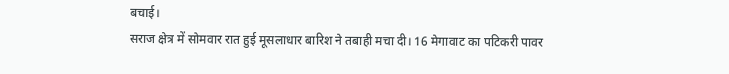बचाई।
सराज क्षेत्र में सोमवार रात हुई मूसलाधार बारिश ने तबाही मचा दी। 16 मेगावाट का पटिकरी पावर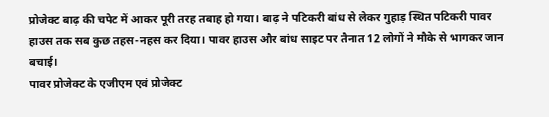प्रोजेक्ट बाढ़ की चपेट में आकर पूरी तरह तबाह हो गया। बाढ़ ने पटिकरी बांध से लेकर गुहाड़ स्थित पटिकरी पावर हाउस तक सब कुछ तहस-नहस कर दिया। पावर हाउस और बांध साइट पर तैनात 12 लोगों ने मौके से भागकर जान बचाई।
पावर प्रोजेक्ट के एजीएम एवं प्रोजेक्ट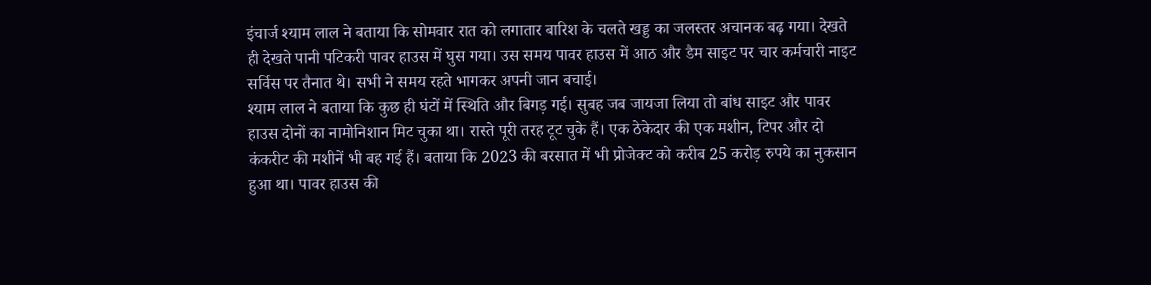इंचार्ज श्याम लाल ने बताया कि सोमवार रात को लगातार बारिश के चलते खड्ड का जलस्तर अचानक बढ़ गया। देखते ही देखते पानी पटिकरी पावर हाउस में घुस गया। उस समय पावर हाउस में आठ और डैम साइट पर चार कर्मचारी नाइट सर्विस पर तैनात थे। सभी ने समय रहते भागकर अपनी जान बचाई।
श्याम लाल ने बताया कि कुछ ही घंटों में स्थिति और बिगड़ गई। सुबह जब जायजा लिया तो बांध साइट और पावर हाउस दोनों का नामोनिशान मिट चुका था। रास्ते पूरी तरह टूट चुके हैं। एक ठेकेदार की एक मशीन, टिपर और दो कंकरीट की मशीनें भी बह गई हैं। बताया कि 2023 की बरसात में भी प्रोजेक्ट को करीब 25 करोड़ रुपये का नुकसान हुआ था। पावर हाउस की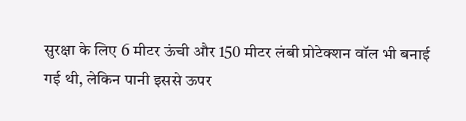सुरक्षा के लिए 6 मीटर ऊंची और 150 मीटर लंबी प्रोटेक्शन वॉल भी बनाई गई थी, लेकिन पानी इससे ऊपर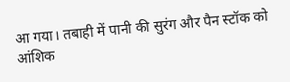आ गया। तबाही में पानी की सुरंग और पैन स्टॉक को आंशिक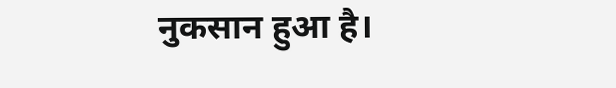नुकसान हुआ है।